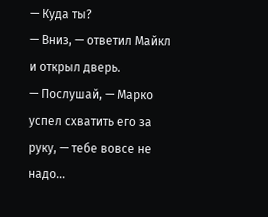— Куда ты?
— Вниз, — ответил Майкл и открыл дверь.
— Послушай, — Марко успел схватить его за руку, — тебе вовсе не надо…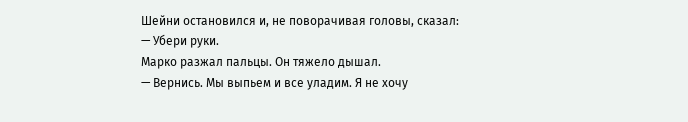Шейни остановился и, не поворачивая головы, сказал:
— Убери руки.
Марко разжал пальцы. Он тяжело дышал.
— Вернись. Мы выпьем и все уладим. Я не хочу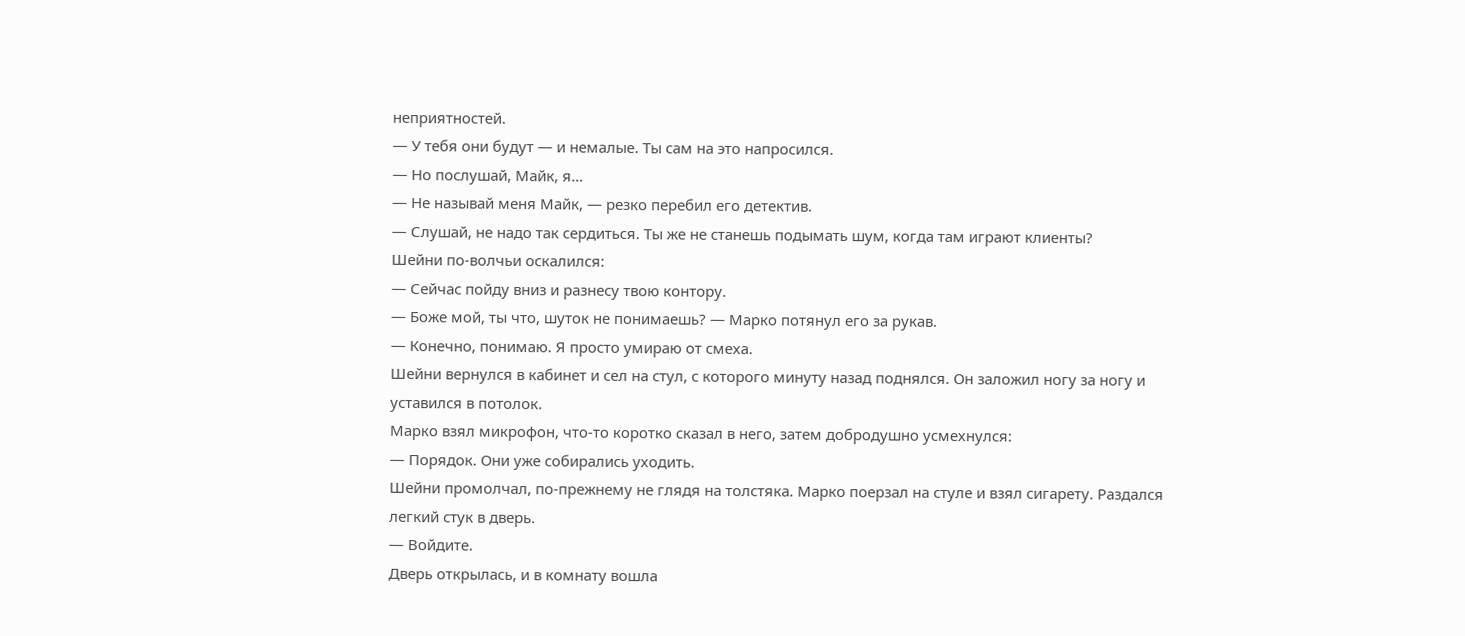неприятностей.
— У тебя они будут — и немалые. Ты сам на это напросился.
— Но послушай, Майк, я…
— Не называй меня Майк, — резко перебил его детектив.
— Слушай, не надо так сердиться. Ты же не станешь подымать шум, когда там играют клиенты?
Шейни по-волчьи оскалился:
— Сейчас пойду вниз и разнесу твою контору.
— Боже мой, ты что, шуток не понимаешь? — Марко потянул его за рукав.
— Конечно, понимаю. Я просто умираю от смеха.
Шейни вернулся в кабинет и сел на стул, с которого минуту назад поднялся. Он заложил ногу за ногу и уставился в потолок.
Марко взял микрофон, что-то коротко сказал в него, затем добродушно усмехнулся:
— Порядок. Они уже собирались уходить.
Шейни промолчал, по-прежнему не глядя на толстяка. Марко поерзал на стуле и взял сигарету. Раздался легкий стук в дверь.
— Войдите.
Дверь открылась, и в комнату вошла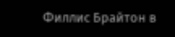Филлис Брайтон в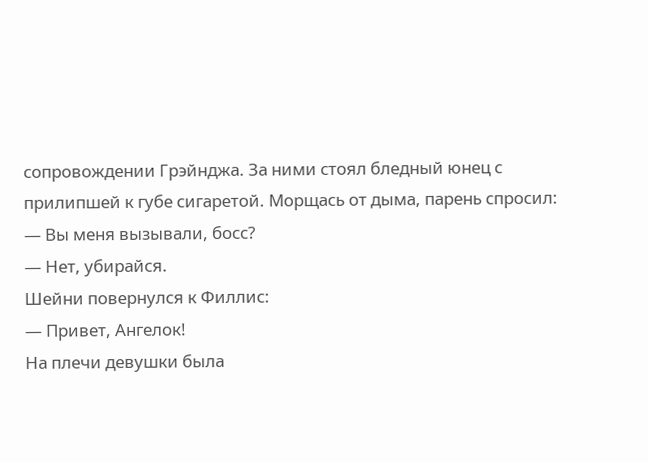сопровождении Грэйнджа. За ними стоял бледный юнец с прилипшей к губе сигаретой. Морщась от дыма, парень спросил:
— Вы меня вызывали, босс?
— Нет, убирайся.
Шейни повернулся к Филлис:
— Привет, Ангелок!
На плечи девушки была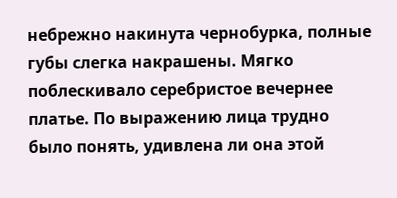небрежно накинута чернобурка, полные губы слегка накрашены. Мягко поблескивало серебристое вечернее платье. По выражению лица трудно было понять, удивлена ли она этой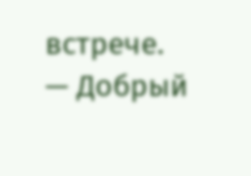встрече.
— Добрый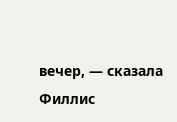вечер, — сказала Филлис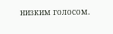низким голосом.